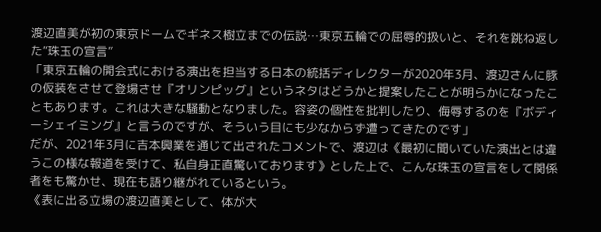渡辺直美が初の東京ドームでギネス樹立までの伝説…東京五輪での屈辱的扱いと、それを跳ね返した“珠玉の宣言”
「東京五輪の開会式における演出を担当する日本の統括ディレクターが2020年3月、渡辺さんに豚の仮装をさせて登場させ『オリンピッグ』というネタはどうかと提案したことが明らかになったこともあります。これは大きな騒動となりました。容姿の個性を批判したり、侮辱するのを『ボディーシェイミング』と言うのですが、そういう目にも少なからず遭ってきたのです」
だが、2021年3月に吉本興業を通じて出されたコメントで、渡辺は《最初に聞いていた演出とは違うこの様な報道を受けて、私自身正直驚いております》とした上で、こんな珠玉の宣言をして関係者をも驚かせ、現在も語り継がれているという。
《表に出る立場の渡辺直美として、体が大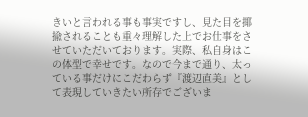きいと言われる事も事実ですし、見た目を揶揄されることも重々理解した上でお仕事をさせていただいております。実際、私自身はこの体型で幸せです。なので今まで通り、太っている事だけにこだわらず『渡辺直美』として表現していきたい所存でございま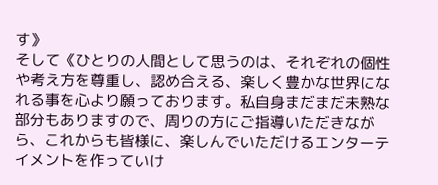す》
そして《ひとりの人間として思うのは、それぞれの個性や考え方を尊重し、認め合える、楽しく豊かな世界になれる事を心より願っております。私自身まだまだ未熟な部分もありますので、周りの方にご指導いただきながら、これからも皆様に、楽しんでいただけるエンターテイメントを作っていけ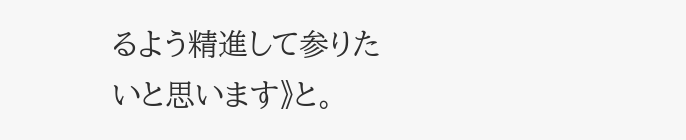るよう精進して参りたいと思います》と。